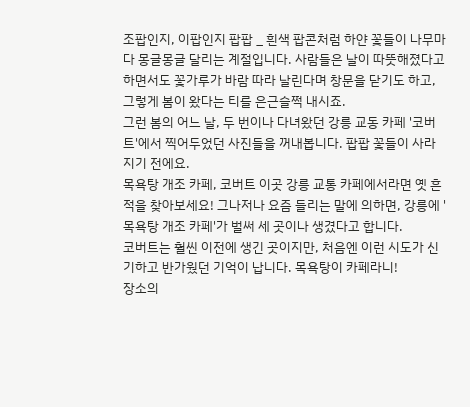조팝인지, 이팝인지 팝팝 _ 흰색 팝콘처럼 하얀 꽃들이 나무마다 몽글몽글 달리는 계절입니다. 사람들은 날이 따뜻해졌다고 하면서도 꽃가루가 바람 따라 날린다며 창문을 닫기도 하고, 그렇게 봄이 왔다는 티를 은근슬쩍 내시죠.
그런 봄의 어느 날, 두 번이나 다녀왔던 강릉 교동 카페 '코버트'에서 찍어두었던 사진들을 꺼내봅니다. 팝팝 꽃들이 사라지기 전에요.
목욕탕 개조 카페, 코버트 이곳 강릉 교통 카페에서라면 옛 흔적을 찾아보세요! 그나저나 요즘 들리는 말에 의하면, 강릉에 '목욕탕 개조 카페'가 벌써 세 곳이나 생겼다고 합니다.
코버트는 훨씬 이전에 생긴 곳이지만, 처음엔 이런 시도가 신기하고 반가웠던 기억이 납니다. 목욕탕이 카페라니!
장소의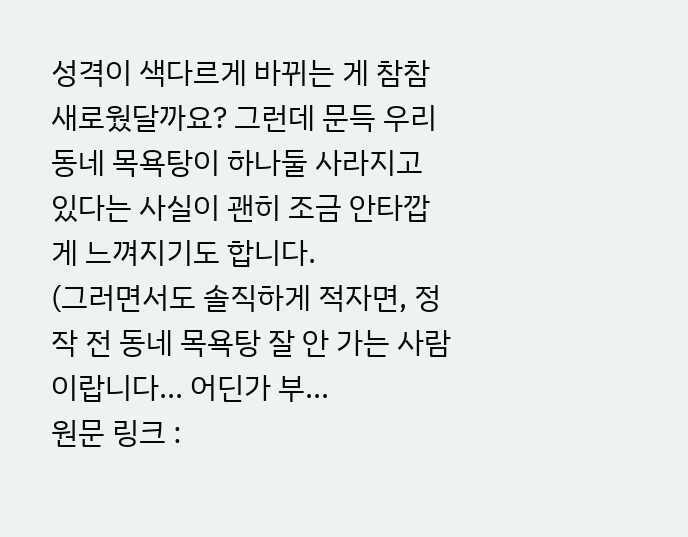성격이 색다르게 바뀌는 게 참참 새로웠달까요? 그런데 문득 우리 동네 목욕탕이 하나둘 사라지고 있다는 사실이 괜히 조금 안타깝게 느껴지기도 합니다.
(그러면서도 솔직하게 적자면, 정작 전 동네 목욕탕 잘 안 가는 사람이랍니다... 어딘가 부...
원문 링크 :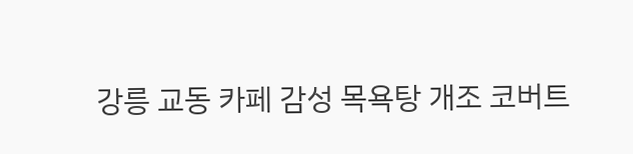강릉 교동 카페 감성 목욕탕 개조 코버트